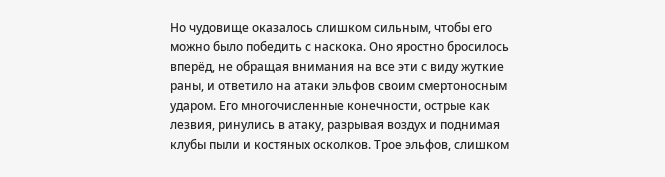Но чудовище оказалось слишком сильным, чтобы его можно было победить с наскока. Оно яростно бросилось вперёд, не обращая внимания на все эти с виду жуткие раны, и ответило на атаки эльфов своим смертоносным ударом. Его многочисленные конечности, острые как лезвия, ринулись в атаку, разрывая воздух и поднимая клубы пыли и костяных осколков. Трое эльфов, слишком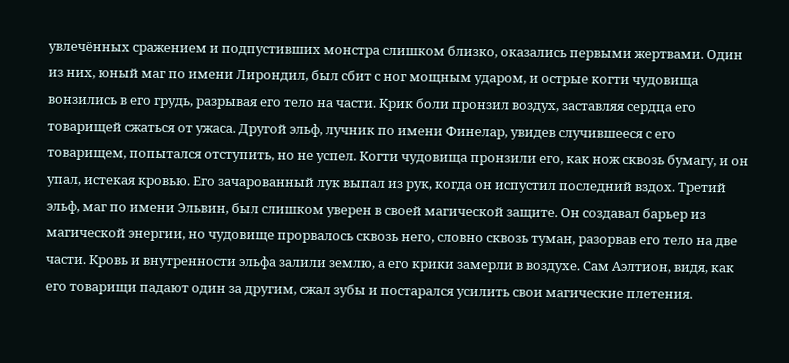увлечённых сражением и подпустивших монстра слишком близко, оказались первыми жертвами. Один из них, юный маг по имени Лирондил, был сбит с ног мощным ударом, и острые когти чудовища вонзились в его грудь, разрывая его тело на части. Крик боли пронзил воздух, заставляя сердца его товарищей сжаться от ужаса. Другой эльф, лучник по имени Финелар, увидев случившееся с его товарищем, попытался отступить, но не успел. Когти чудовища пронзили его, как нож сквозь бумагу, и он упал, истекая кровью. Его зачарованный лук выпал из рук, когда он испустил последний вздох. Третий эльф, маг по имени Эльвин, был слишком уверен в своей магической защите. Он создавал барьер из магической энергии, но чудовище прорвалось сквозь него, словно сквозь туман, разорвав его тело на две части. Кровь и внутренности эльфа залили землю, а его крики замерли в воздухе. Сам Аэлтион, видя, как его товарищи падают один за другим, сжал зубы и постарался усилить свои магические плетения.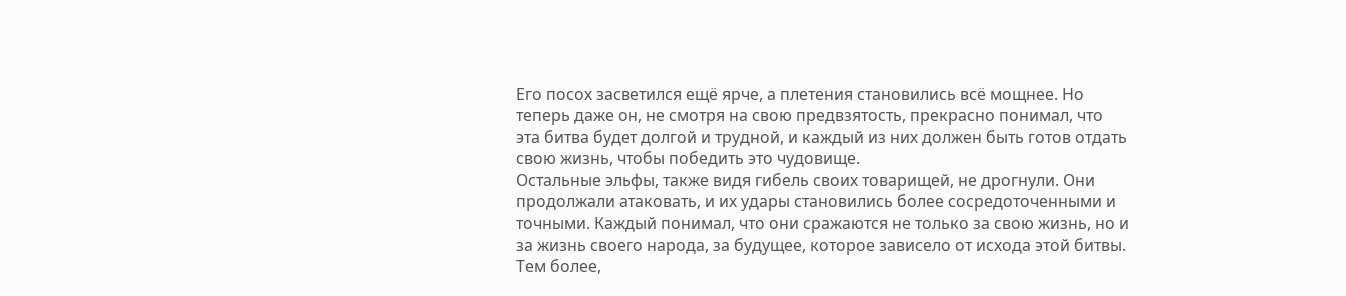Его посох засветился ещё ярче, а плетения становились всё мощнее. Но теперь даже он, не смотря на свою предвзятость, прекрасно понимал, что эта битва будет долгой и трудной, и каждый из них должен быть готов отдать свою жизнь, чтобы победить это чудовище.
Остальные эльфы, также видя гибель своих товарищей, не дрогнули. Они продолжали атаковать, и их удары становились более сосредоточенными и точными. Каждый понимал, что они сражаются не только за свою жизнь, но и за жизнь своего народа, за будущее, которое зависело от исхода этой битвы. Тем более,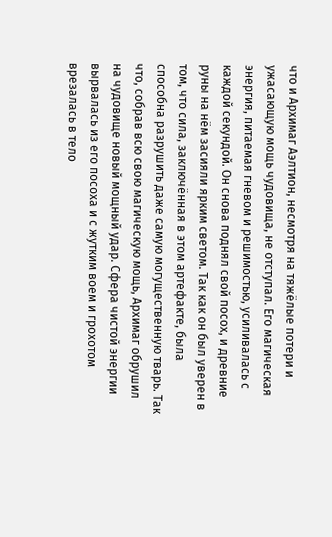что и Архимаг Аэлтион, несмотря на тяжёлые потери и ужасающую мощь чудовища, не отступал. Его магическая энергия, питаемая гневом и решимостью, усиливалась с каждой секундой. Он снова поднял свой посох, и древние руны на нём засияли ярким светом. Так как он был уверен в том, что сила, заключённая в этом артефакте, была способна разрушить даже самую могущественную тварь. Так что, собрав всю свою магическую мощь, Архимаг обрушил на чудовище новый мощный удар. Сфера чистой энергии вырвалась из его посоха и с жутким воем и грохотом врезалась в тело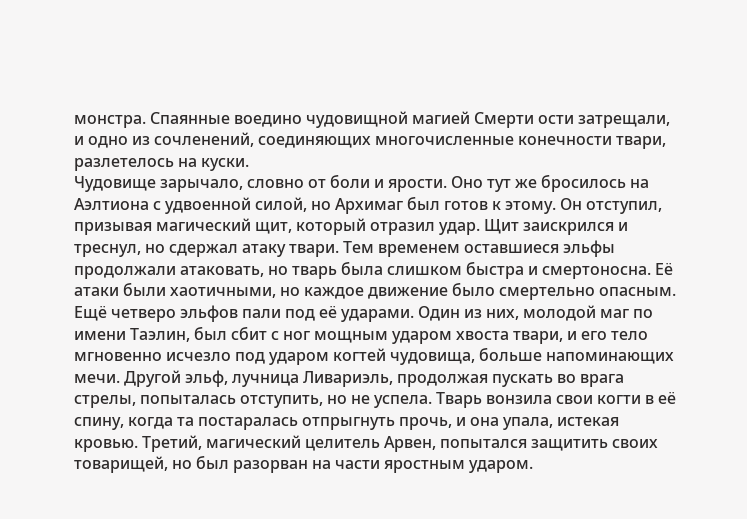монстра. Спаянные воедино чудовищной магией Смерти ости затрещали, и одно из сочленений, соединяющих многочисленные конечности твари, разлетелось на куски.
Чудовище зарычало, словно от боли и ярости. Оно тут же бросилось на Аэлтиона с удвоенной силой, но Архимаг был готов к этому. Он отступил, призывая магический щит, который отразил удар. Щит заискрился и треснул, но сдержал атаку твари. Тем временем оставшиеся эльфы продолжали атаковать, но тварь была слишком быстра и смертоносна. Её атаки были хаотичными, но каждое движение было смертельно опасным. Ещё четверо эльфов пали под её ударами. Один из них, молодой маг по имени Таэлин, был сбит с ног мощным ударом хвоста твари, и его тело мгновенно исчезло под ударом когтей чудовища, больше напоминающих мечи. Другой эльф, лучница Ливариэль, продолжая пускать во врага стрелы, попыталась отступить, но не успела. Тварь вонзила свои когти в её спину, когда та постаралась отпрыгнуть прочь, и она упала, истекая кровью. Третий, магический целитель Арвен, попытался защитить своих товарищей, но был разорван на части яростным ударом.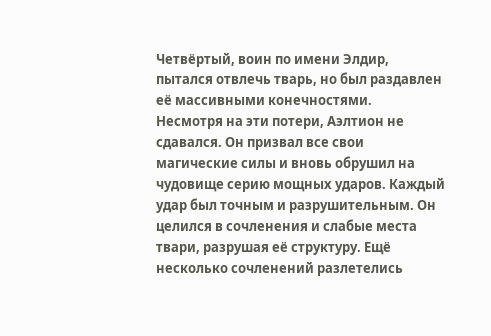Четвёртый, воин по имени Элдир, пытался отвлечь тварь, но был раздавлен её массивными конечностями.
Несмотря на эти потери, Аэлтион не сдавался. Он призвал все свои магические силы и вновь обрушил на чудовище серию мощных ударов. Каждый удар был точным и разрушительным. Он целился в сочленения и слабые места твари, разрушая её структуру. Ещё несколько сочленений разлетелись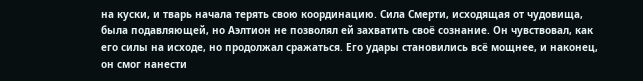на куски, и тварь начала терять свою координацию. Сила Смерти, исходящая от чудовища, была подавляющей, но Аэлтион не позволял ей захватить своё сознание. Он чувствовал, как его силы на исходе, но продолжал сражаться. Его удары становились всё мощнее, и наконец, он смог нанести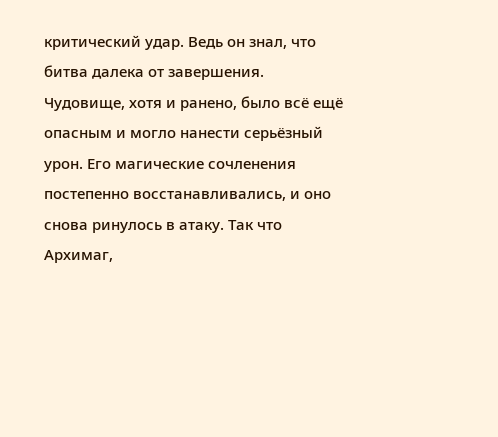критический удар. Ведь он знал, что битва далека от завершения. Чудовище, хотя и ранено, было всё ещё опасным и могло нанести серьёзный урон. Его магические сочленения постепенно восстанавливались, и оно снова ринулось в атаку. Так что Архимаг,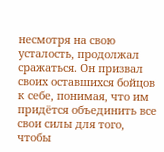несмотря на свою усталость, продолжал сражаться. Он призвал своих оставшихся бойцов к себе, понимая, что им придётся объединить все свои силы для того, чтобы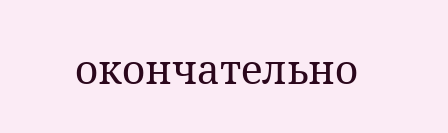окончательно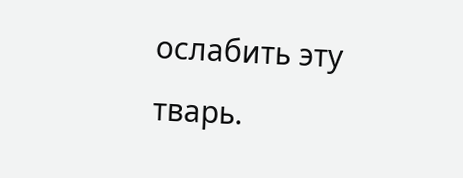ослабить эту тварь.